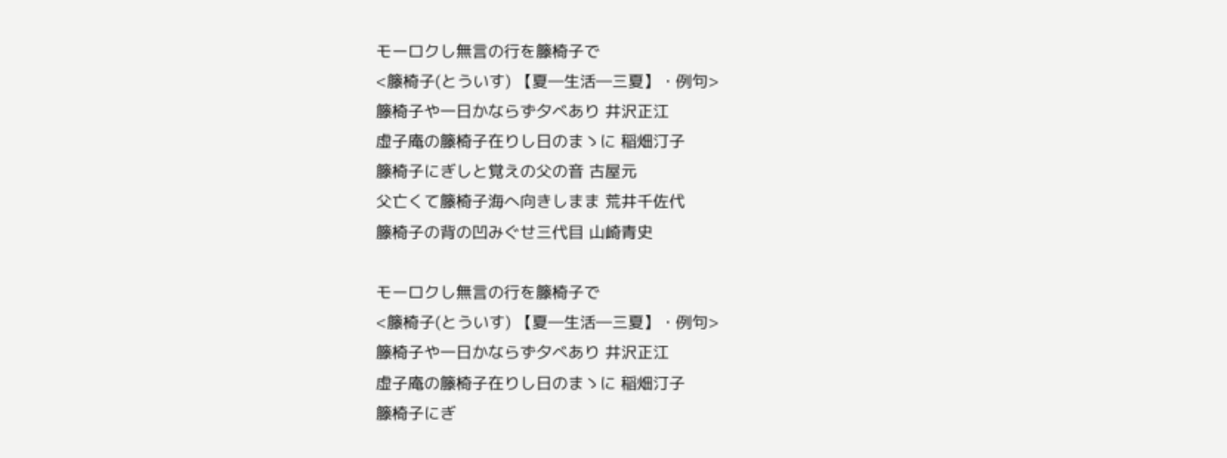モーロクし無言の行を籐椅子で
<籐椅子(とういす) 【夏―生活―三夏】・例句>
籐椅子や一日かならず夕べあり 井沢正江
虚子庵の籐椅子在りし日のまゝに 稲畑汀子
籐椅子にぎしと覚えの父の音 古屋元
父亡くて籐椅子海へ向きしまま 荒井千佐代
籐椅子の背の凹みぐせ三代目 山崎青史

モーロクし無言の行を籐椅子で
<籐椅子(とういす) 【夏―生活―三夏】・例句>
籐椅子や一日かならず夕べあり 井沢正江
虚子庵の籐椅子在りし日のまゝに 稲畑汀子
籐椅子にぎ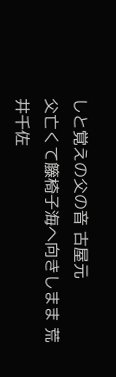しと覚えの父の音 古屋元
父亡くて籐椅子海へ向きしまま 荒井千佐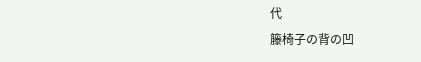代
籐椅子の背の凹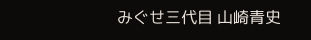みぐせ三代目 山崎青史